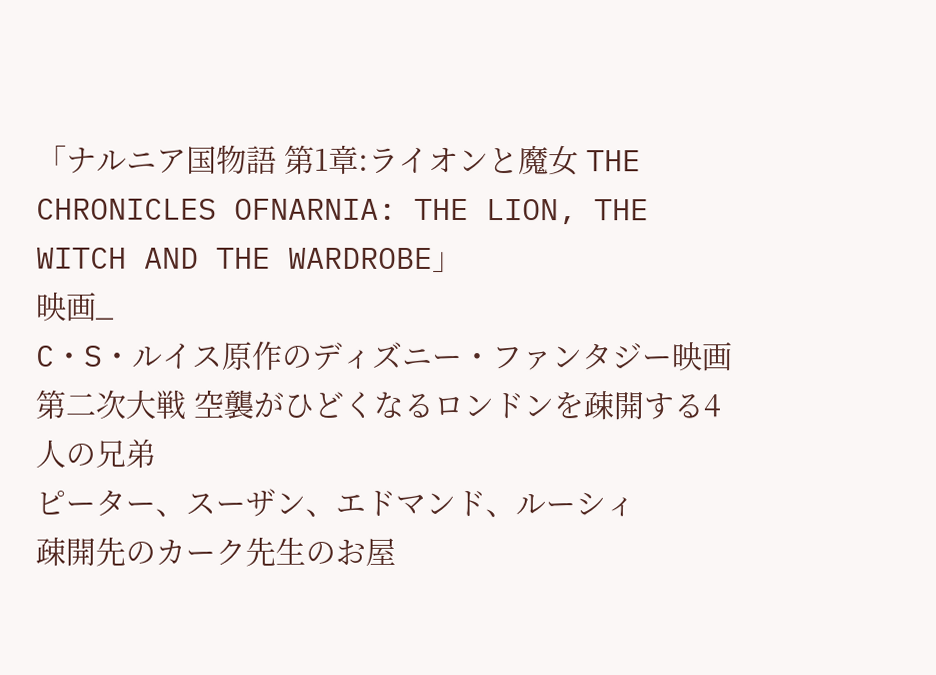「ナルニア国物語 第1章:ライオンと魔女 THE CHRONICLES OFNARNIA: THE LION, THE WITCH AND THE WARDROBE」
映画_
C・S・ルイス原作のディズニー・ファンタジー映画
第二次大戦 空襲がひどくなるロンドンを疎開する4人の兄弟
ピーター、スーザン、エドマンド、ルーシィ
疎開先のカーク先生のお屋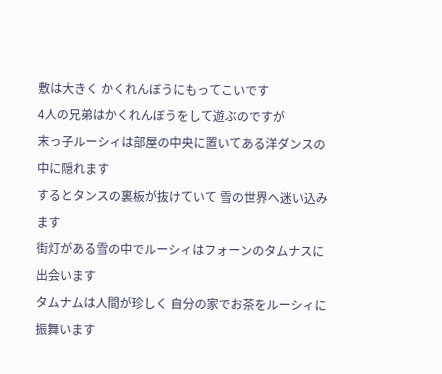敷は大きく かくれんぼうにもってこいです
4人の兄弟はかくれんぼうをして遊ぶのですが
末っ子ルーシィは部屋の中央に置いてある洋ダンスの中に隠れます
するとタンスの裏板が抜けていて 雪の世界へ迷い込みます
街灯がある雪の中でルーシィはフォーンのタムナスに出会います
タムナムは人間が珍しく 自分の家でお茶をルーシィに振舞います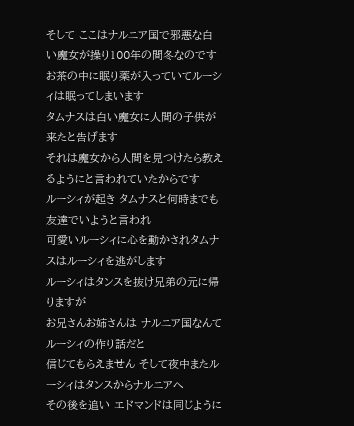そして ここはナルニア国で邪悪な白い魔女が操り100年の間冬なのです
お茶の中に眠り薬が入っていてルーシィは眠ってしまいます
タムナスは白い魔女に人間の子供が来たと告げます
それは魔女から人間を見つけたら教えるようにと言われていたからです
ルーシィが起き タムナスと何時までも友達でいようと言われ
可愛いルーシィに心を動かされタムナスはルーシィを逃がします
ルーシィはタンスを抜け兄弟の元に帰りますが
お兄さんお姉さんは ナルニア国なんてルーシィの作り話だと
信じてもらえません そして夜中またルーシィはタンスからナルニアへ
その後を追い エドマンドは同じように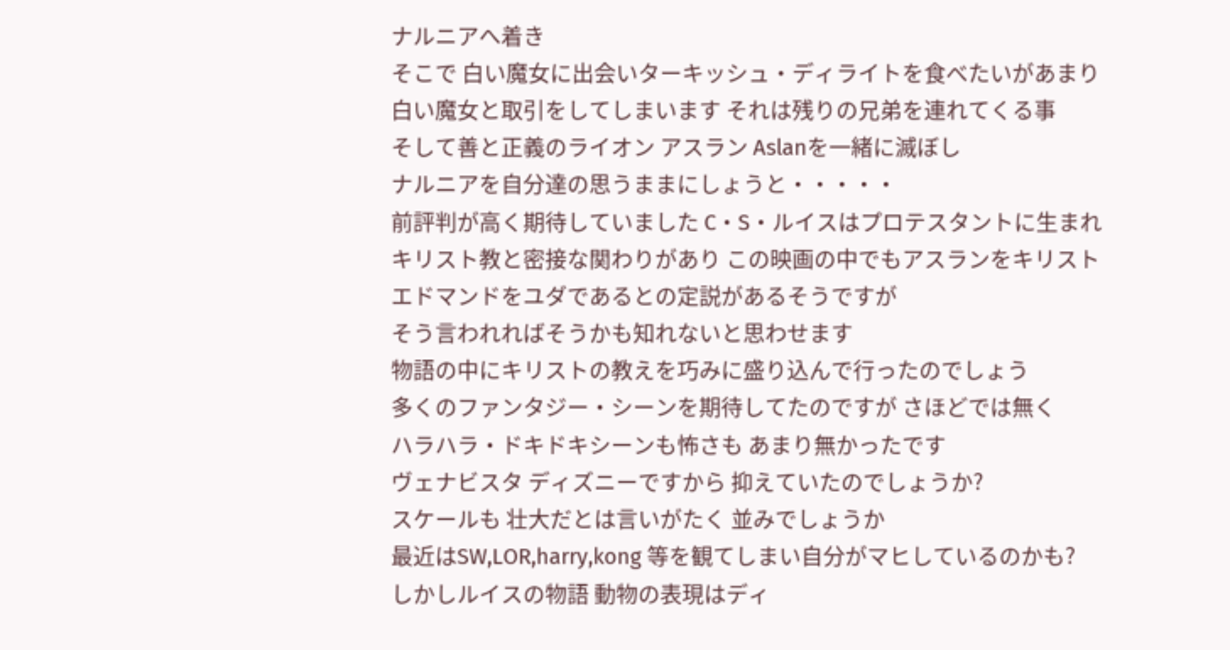ナルニアへ着き
そこで 白い魔女に出会いターキッシュ・ディライトを食べたいがあまり
白い魔女と取引をしてしまいます それは残りの兄弟を連れてくる事
そして善と正義のライオン アスラン Aslanを一緒に滅ぼし
ナルニアを自分達の思うままにしょうと・・・・・
前評判が高く期待していました C・S・ルイスはプロテスタントに生まれ
キリスト教と密接な関わりがあり この映画の中でもアスランをキリスト
エドマンドをユダであるとの定説があるそうですが
そう言われればそうかも知れないと思わせます
物語の中にキリストの教えを巧みに盛り込んで行ったのでしょう
多くのファンタジー・シーンを期待してたのですが さほどでは無く
ハラハラ・ドキドキシーンも怖さも あまり無かったです
ヴェナビスタ ディズニーですから 抑えていたのでしょうか?
スケールも 壮大だとは言いがたく 並みでしょうか
最近はSW,LOR,harry,kong 等を観てしまい自分がマヒしているのかも?
しかしルイスの物語 動物の表現はディ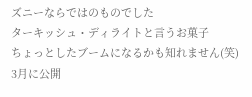ズニーならではのものでした
ターキッシュ・ディライトと言うお菓子
ちょっとしたブームになるかも知れません(笑)
3月に公開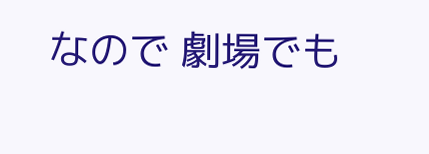なので 劇場でも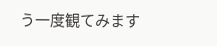う一度観てみます